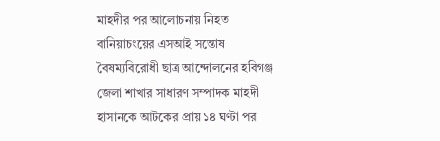মাহদীর পর আলোচনায় নিহত বানিয়াচংয়ের এসআই সন্তোষ
বৈষম্যবিরোধী ছাত্র আন্দোলনের হবিগঞ্জ জেলা শাখার সাধারণ সম্পাদক মাহদী হাসানকে আটকের প্রায় ১৪ ঘণ্টা পর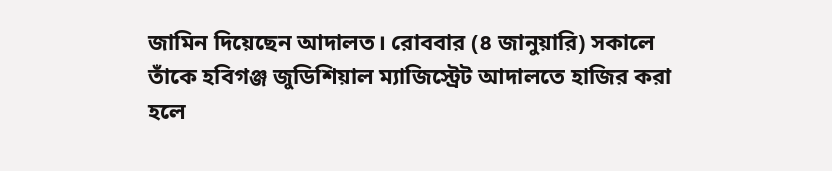জামিন দিয়েছেন আদালত। রোববার (৪ জানুয়ারি) সকালে তাঁকে হবিগঞ্জ জুডিশিয়াল ম্যাজিস্ট্রেট আদালতে হাজির করা হলে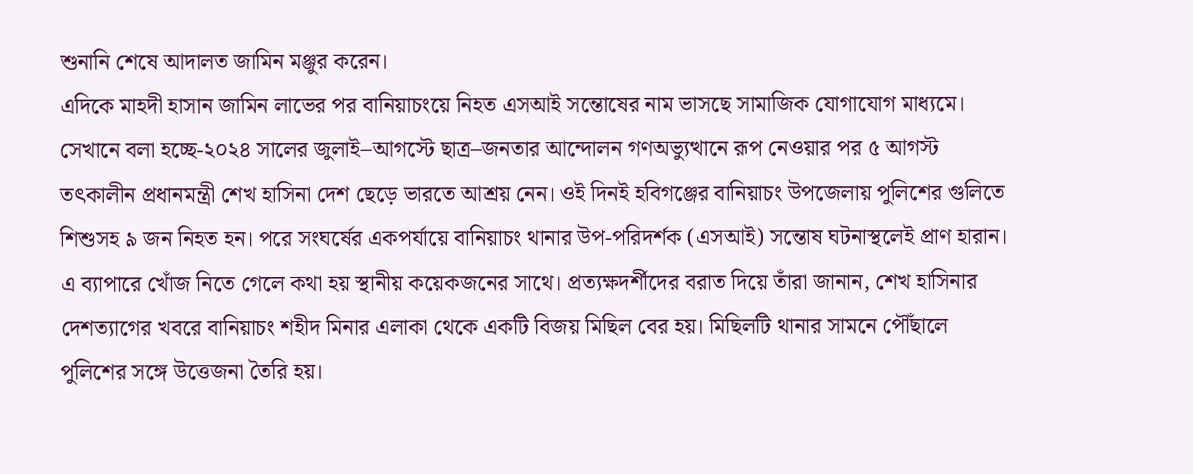শুনানি শেষে আদালত জামিন মঞ্জুর করেন।
এদিকে মাহদী হাসান জামিন লাভের পর বানিয়াচংয়ে নিহত এসআই সন্তোষের নাম ভাসছে সামাজিক যোগাযোগ মাধ্যমে। সেখানে বলা হচ্ছে-২০২৪ সালের জুলাই–আগস্টে ছাত্র–জনতার আন্দোলন গণঅভ্যুত্থানে রূপ নেওয়ার পর ৫ আগস্ট তৎকালীন প্রধানমন্ত্রী শেখ হাসিনা দেশ ছেড়ে ভারতে আশ্রয় নেন। ওই দিনই হবিগঞ্জের বানিয়াচং উপজেলায় পুলিশের গুলিতে শিশুসহ ৯ জন নিহত হন। পরে সংঘর্ষের একপর্যায়ে বানিয়াচং থানার উপ-পরিদর্শক (এসআই) সন্তোষ ঘটনাস্থলেই প্রাণ হারান।
এ ব্যাপারে খোঁজ নিতে গেলে কথা হয় স্থানীয় কয়েকজনের সাথে। প্রত্যক্ষদর্শীদের বরাত দিয়ে তাঁরা জানান, শেখ হাসিনার দেশত্যাগের খবরে বানিয়াচং শহীদ মিনার এলাকা থেকে একটি বিজয় মিছিল বের হয়। মিছিলটি থানার সামনে পৌঁছালে পুলিশের সঙ্গে উত্তেজনা তৈরি হয়।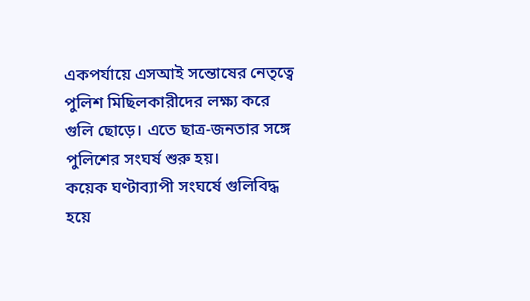একপর্যায়ে এসআই সন্তোষের নেতৃত্বে পুলিশ মিছিলকারীদের লক্ষ্য করে গুলি ছোড়ে। এতে ছাত্র-জনতার সঙ্গে পুলিশের সংঘর্ষ শুরু হয়।
কয়েক ঘণ্টাব্যাপী সংঘর্ষে গুলিবিদ্ধ হয়ে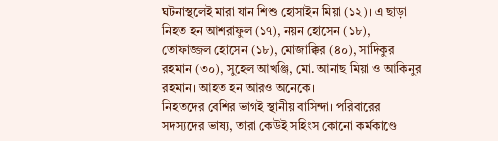ঘটনাস্থলেই মারা যান শিশু হোসাইন মিয়া (১২)। এ ছাড়া নিহত হন আশরাফুল (১৭), নয়ন হোসেন (১৮), তোফাজ্জল হোসেন (১৮), মোজাক্কির (৪০), সাদিকুর রহমান (৩০), সুহেল আখঞ্জি, মো. আনাছ মিয়া ও আকিনুর রহমান। আহত হন আরও অনেকে।
নিহতদের বেশির ভাগই স্থানীয় বাসিন্দা। পরিবারের সদস্যদের ভাষ্য, তারা কেউই সহিংস কোনো কর্মকাণ্ডে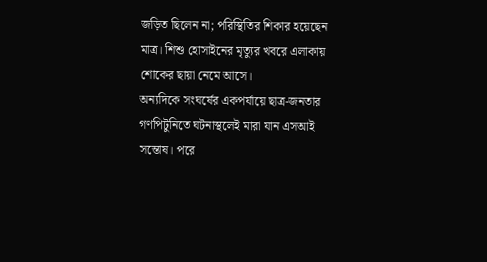জড়িত ছিলেন না; পরিস্থিতির শিকার হয়েছেন মাত্র। শিশু হোসাইনের মৃত্যুর খবরে এলাকায় শোকের ছায়া নেমে আসে।
অন্যদিকে সংঘর্ষের একপর্যায়ে ছাত্র-জনতার গণপিটুনিতে ঘটনাস্থলেই মারা যান এসআই সন্তোষ। পরে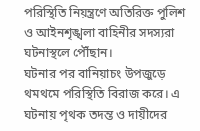পরিস্থিতি নিয়ন্ত্রণে অতিরিক্ত পুলিশ ও আইনশৃঙ্খলা বাহিনীর সদস্যরা ঘটনাস্থলে পৌঁছান।
ঘটনার পর বানিয়াচং উপজুড়ে থমথমে পরিস্থিতি বিরাজ করে। এ ঘটনায় পৃথক তদন্ত ও দায়ীদের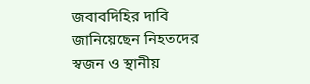জবাবদিহির দাবি জানিয়েছেন নিহতদের স্বজন ও স্থানীয়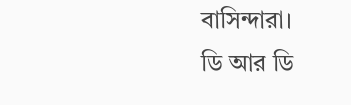বাসিন্দারা।
ডি আর ডি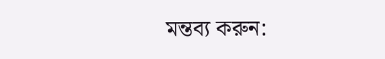মন্তব্য করুন: